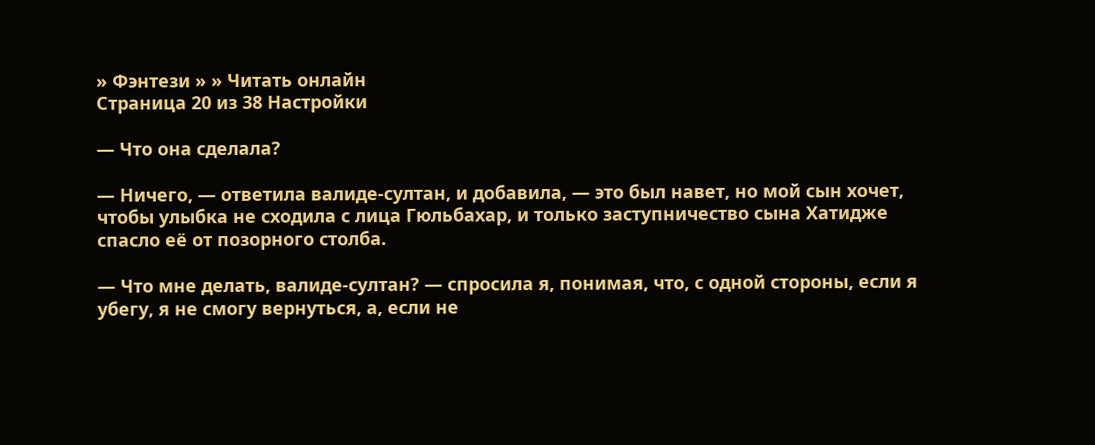» Фэнтези » » Читать онлайн
Страница 20 из 38 Настройки

— Что она сделала?

— Ничего, — ответила валиде-султан, и добавила, — это был навет, но мой сын хочет, чтобы улыбка не сходила с лица Гюльбахар, и только заступничество сына Хатидже спасло её от позорного столба.

— Что мне делать, валиде-султан? — спросила я, понимая, что, с одной стороны, если я убегу, я не смогу вернуться, а, если не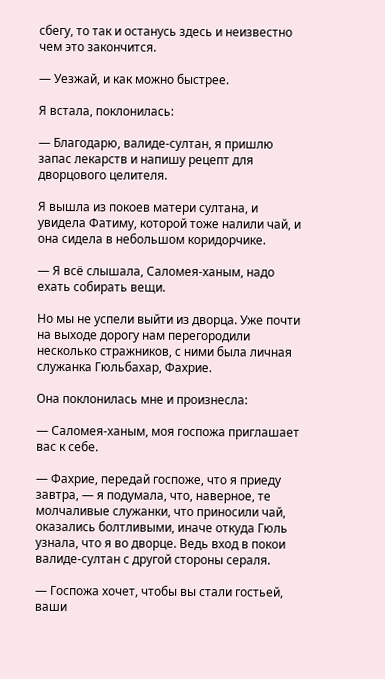сбегу, то так и останусь здесь и неизвестно чем это закончится.

— Уезжай, и как можно быстрее.

Я встала, поклонилась:

— Благодарю, валиде-султан, я пришлю запас лекарств и напишу рецепт для дворцового целителя.

Я вышла из покоев матери султана, и увидела Фатиму, которой тоже налили чай, и она сидела в небольшом коридорчике.

— Я всё слышала, Саломея-ханым, надо ехать собирать вещи.

Но мы не успели выйти из дворца. Уже почти на выходе дорогу нам перегородили несколько стражников, с ними была личная служанка Гюльбахар, Фахрие.

Она поклонилась мне и произнесла:

— Саломея-ханым, моя госпожа приглашает вас к себе.

— Фахрие, передай госпоже, что я приеду завтра, — я подумала, что, наверное, те молчаливые служанки, что приносили чай, оказались болтливыми, иначе откуда Гюль узнала, что я во дворце. Ведь вход в покои валиде-султан с другой стороны сераля.

— Госпожа хочет, чтобы вы стали гостьей, ваши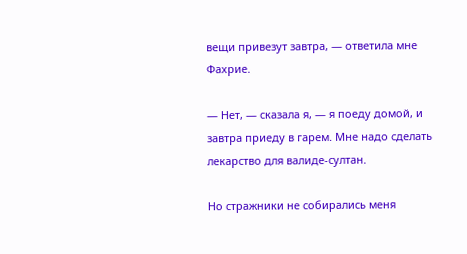вещи привезут завтра, — ответила мне Фахрие.

— Нет, — сказала я, — я поеду домой, и завтра приеду в гарем. Мне надо сделать лекарство для валиде-султан.

Но стражники не собирались меня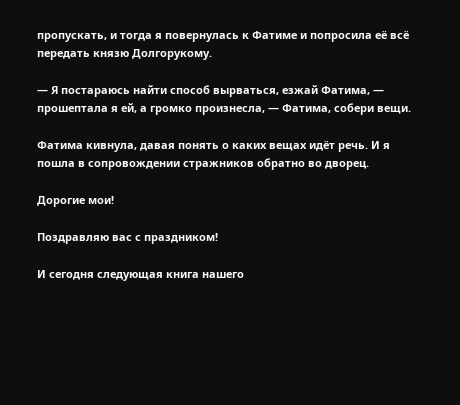пропускать, и тогда я повернулась к Фатиме и попросила её всё передать князю Долгорукому.

— Я постараюсь найти способ вырваться, езжай Фатима, — прошептала я ей, а громко произнесла, — Фатима, собери вещи.

Фатима кивнула, давая понять о каких вещах идёт речь. И я пошла в сопровождении стражников обратно во дворец.

Дорогие мои!

Поздравляю вас с праздником!

И сегодня следующая книга нашего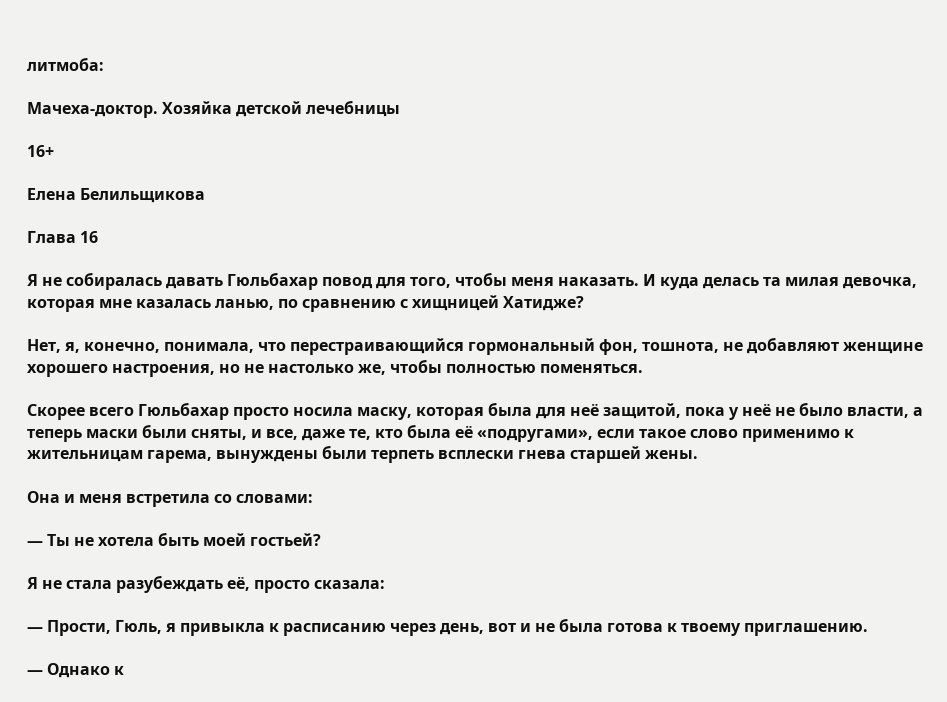литмоба:

Мачеха-доктор. Хозяйка детской лечебницы

16+

Елена Белильщикова

Глава 16

Я не собиралась давать Гюльбахар повод для того, чтобы меня наказать. И куда делась та милая девочка, которая мне казалась ланью, по сравнению с хищницей Хатидже?

Нет, я, конечно, понимала, что перестраивающийся гормональный фон, тошнота, не добавляют женщине хорошего настроения, но не настолько же, чтобы полностью поменяться.

Скорее всего Гюльбахар просто носила маску, которая была для неё защитой, пока у неё не было власти, а теперь маски были сняты, и все, даже те, кто была её «подругами», если такое слово применимо к жительницам гарема, вынуждены были терпеть всплески гнева старшей жены.

Она и меня встретила со словами:

— Ты не хотела быть моей гостьей?

Я не стала разубеждать её, просто сказала:

— Прости, Гюль, я привыкла к расписанию через день, вот и не была готова к твоему приглашению.

— Однако к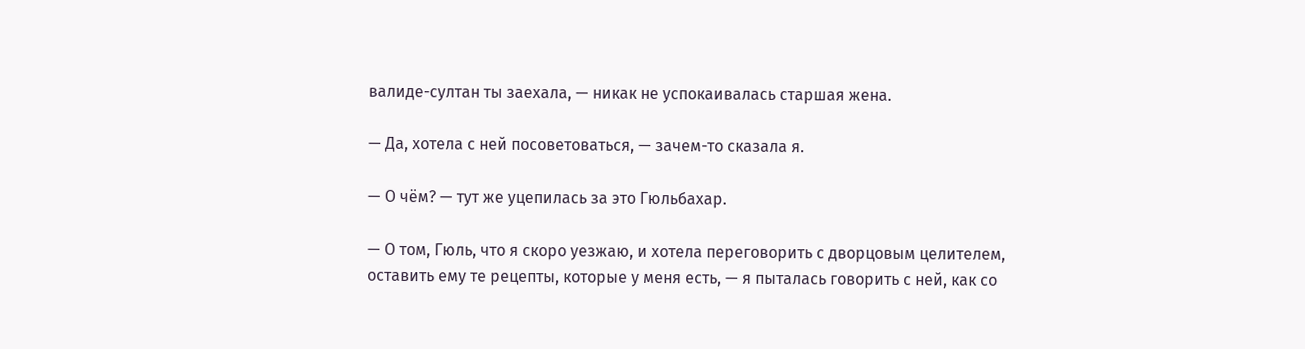валиде-султан ты заехала, — никак не успокаивалась старшая жена.

— Да, хотела с ней посоветоваться, — зачем-то сказала я.

— О чём? — тут же уцепилась за это Гюльбахар.

— О том, Гюль, что я скоро уезжаю, и хотела переговорить с дворцовым целителем, оставить ему те рецепты, которые у меня есть, — я пыталась говорить с ней, как со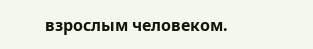взрослым человеком.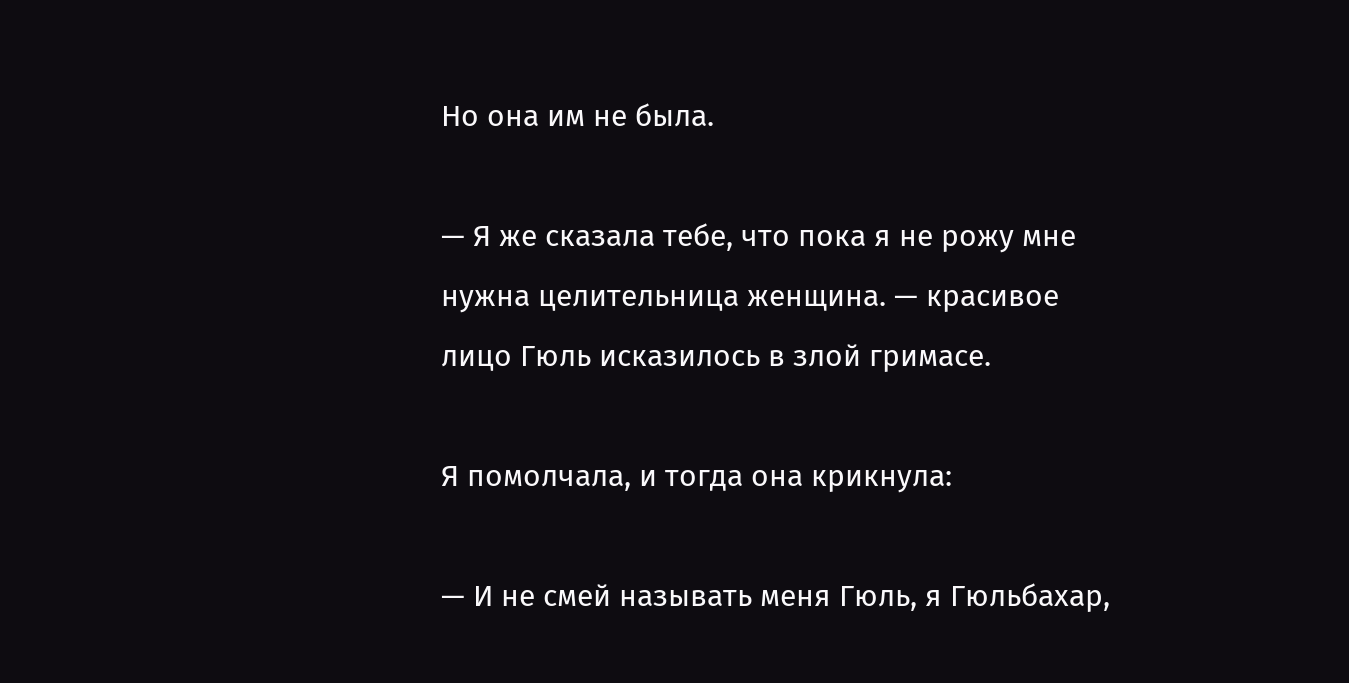Но она им не была.

— Я же сказала тебе, что пока я не рожу мне нужна целительница женщина. — красивое лицо Гюль исказилось в злой гримасе.

Я помолчала, и тогда она крикнула:

— И не смей называть меня Гюль, я Гюльбахар,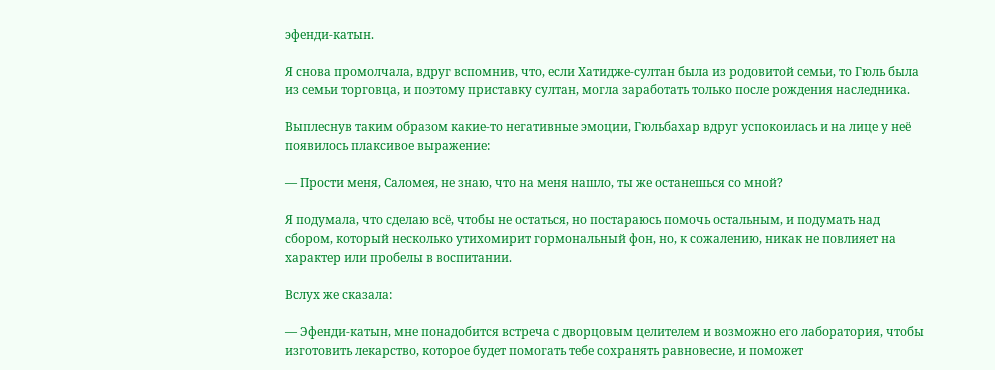эфенди-катын.

Я снова промолчала, вдруг вспомнив, что, если Хатидже-султан была из родовитой семьи, то Гюль была из семьи торговца, и поэтому приставку султан, могла заработать только после рождения наследника.

Выплеснув таким образом какие-то негативные эмоции, Гюльбахар вдруг успокоилась и на лице у неё появилось плаксивое выражение:

— Прости меня, Саломея, не знаю, что на меня нашло, ты же останешься со мной?

Я подумала, что сделаю всё, чтобы не остаться, но постараюсь помочь остальным, и подумать над сбором, который несколько утихомирит гормональный фон, но, к сожалению, никак не повлияет на характер или пробелы в воспитании.

Вслух же сказала:

— Эфенди-катын, мне понадобится встреча с дворцовым целителем и возможно его лаборатория, чтобы изготовить лекарство, которое будет помогать тебе сохранять равновесие, и поможет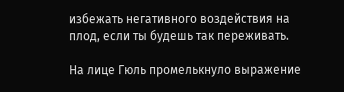избежать негативного воздействия на плод, если ты будешь так переживать.

На лице Гюль промелькнуло выражение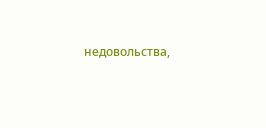недовольства,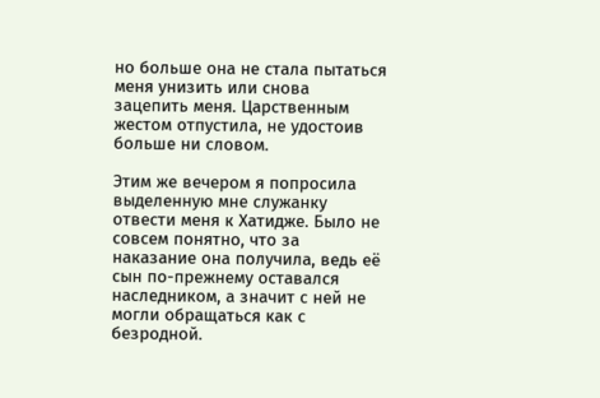но больше она не стала пытаться меня унизить или снова зацепить меня. Царственным жестом отпустила, не удостоив больше ни словом.

Этим же вечером я попросила выделенную мне служанку отвести меня к Хатидже. Было не совсем понятно, что за наказание она получила, ведь её сын по-прежнему оставался наследником, а значит с ней не могли обращаться как с безродной.